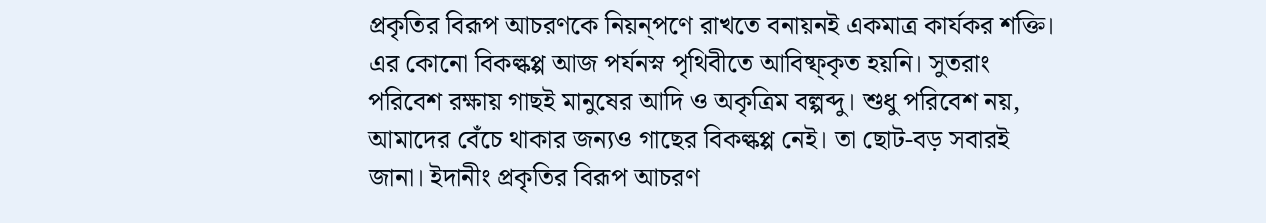প্রকৃতির বিরূপ আচরণকে নিয়ন্পণে রাখতে বনায়নই একমাত্র কার্যকর শক্তি। এর কোনো বিকল্কপ্প আজ পর্যনস্ন পৃথিবীতে আবিষ্ফ্কৃত হয়নি। সুতরাং পরিবেশ রক্ষায় গাছই মানুষের আদি ও অকৃত্রিম বল্পব্দু। শুধু পরিবেশ নয়, আমাদের বেঁচে থাকার জন্যও গাছের বিকল্কপ্প নেই। তা ছোট-বড় সবারই জানা। ইদানীং প্রকৃতির বিরূপ আচরণ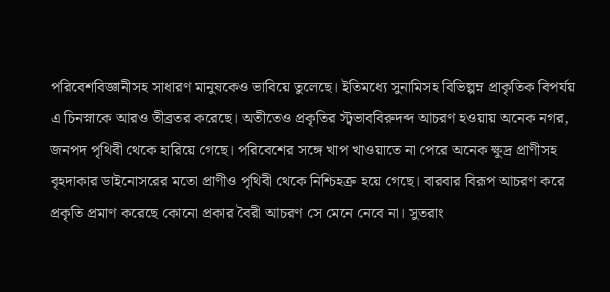পরিবেশবিজ্ঞানীসহ সাধারণ মানুষকেও ভাবিয়ে তুলেছে। ইতিমধ্যে সুনামিসহ বিভিল্পম্ন প্রাকৃতিক বিপর্যয় এ চিনস্নাকে আরও তীব্রতর করেছে। অতীতেও প্রকৃতির স্ট্বভাববিরুদব্দ আচরণ হওয়ায় অনেক নগর, জনপদ পৃথিবী থেকে হারিয়ে গেছে। পরিবেশের সঙ্গে খাপ খাওয়াতে না পেরে অনেক ক্ষুদ্র প্রাণীসহ বৃহদাকার ডাইনোসরের মতো প্রাণীও পৃথিবী থেকে নিশ্চিহক্র হয়ে গেছে। বারবার বিরূপ আচরণ করে প্রকৃতি প্রমাণ করেছে কোনো প্রকার বৈরী আচরণ সে মেনে নেবে না। সুতরাং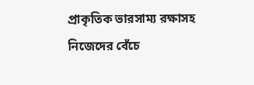প্রাকৃতিক ভারসাম্য রক্ষাসহ নিজেদের বেঁচে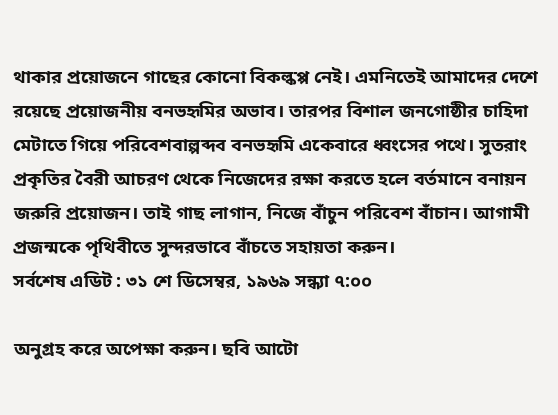থাকার প্রয়োজনে গাছের কোনো বিকল্কপ্প নেই। এমনিতেই আমাদের দেশে রয়েছে প্রয়োজনীয় বনভহৃমির অভাব। তারপর বিশাল জনগোষ্ঠীর চাহিদা মেটাতে গিয়ে পরিবেশবাল্পব্দব বনভহৃমি একেবারে ধ্বংসের পথে। সুতরাং প্রকৃতির বৈরী আচরণ থেকে নিজেদের রক্ষা করতে হলে বর্তমানে বনায়ন জরুরি প্রয়োজন। তাই গাছ লাগান, নিজে বাঁচুন পরিবেশ বাঁচান। আগামী প্রজন্মকে পৃথিবীতে সুন্দরভাবে বাঁচতে সহায়তা করুন।
সর্বশেষ এডিট : ৩১ শে ডিসেম্বর, ১৯৬৯ সন্ধ্যা ৭:০০

অনুগ্রহ করে অপেক্ষা করুন। ছবি আটো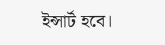ইন্সার্ট হবে।